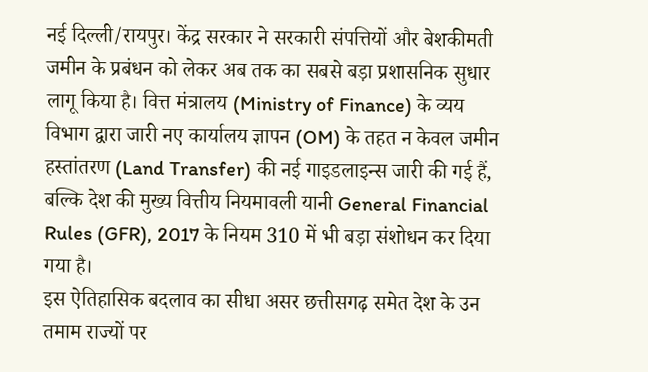नई दिल्ली/रायपुर। केंद्र सरकार ने सरकारी संपत्तियों और बेशकीमती जमीन के प्रबंधन को लेकर अब तक का सबसे बड़ा प्रशासनिक सुधार लागू किया है। वित्त मंत्रालय (Ministry of Finance) के व्यय विभाग द्वारा जारी नए कार्यालय ज्ञापन (OM) के तहत न केवल जमीन हस्तांतरण (Land Transfer) की नई गाइडलाइन्स जारी की गई हैं, बल्कि देश की मुख्य वित्तीय नियमावली यानी General Financial Rules (GFR), 2017 के नियम 310 में भी बड़ा संशोधन कर दिया गया है।
इस ऐतिहासिक बदलाव का सीधा असर छत्तीसगढ़ समेत देश के उन तमाम राज्यों पर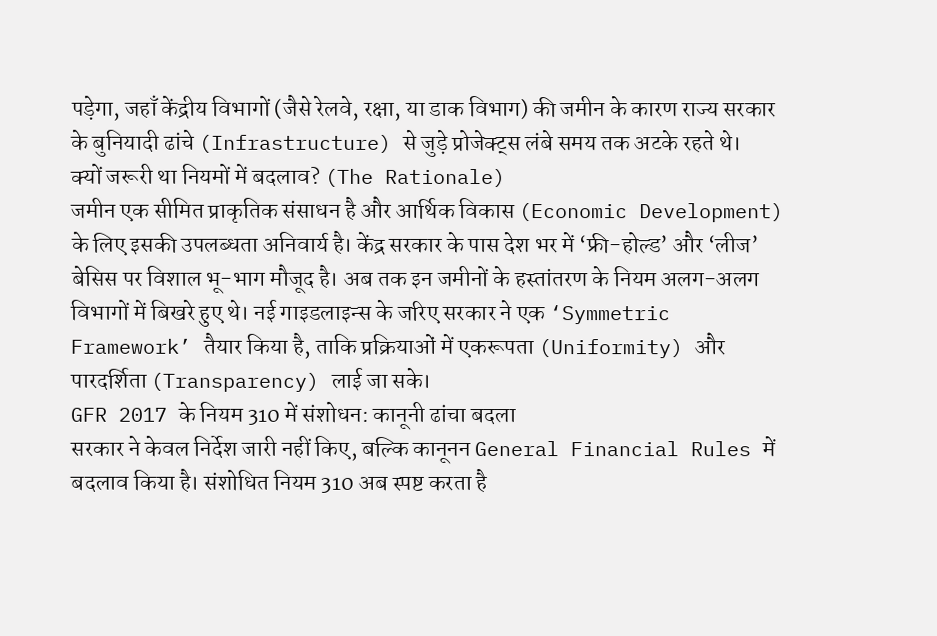पड़ेगा, जहाँ केंद्रीय विभागों (जैसे रेलवे, रक्षा, या डाक विभाग) की जमीन के कारण राज्य सरकार के बुनियादी ढांचे (Infrastructure) से जुड़े प्रोजेक्ट्स लंबे समय तक अटके रहते थे।
क्यों जरूरी था नियमों में बदलाव? (The Rationale)
जमीन एक सीमित प्राकृतिक संसाधन है और आर्थिक विकास (Economic Development) के लिए इसकी उपलब्धता अनिवार्य है। केंद्र सरकार के पास देश भर में ‘फ्री-होल्ड’ और ‘लीज’ बेसिस पर विशाल भू-भाग मौजूद है। अब तक इन जमीनों के हस्तांतरण के नियम अलग-अलग विभागों में बिखरे हुए थे। नई गाइडलाइन्स के जरिए सरकार ने एक ‘Symmetric Framework’ तैयार किया है, ताकि प्रक्रियाओं में एकरूपता (Uniformity) और पारदर्शिता (Transparency) लाई जा सके।
GFR 2017 के नियम 310 में संशोधन: कानूनी ढांचा बदला
सरकार ने केवल निर्देश जारी नहीं किए, बल्कि कानूनन General Financial Rules में बदलाव किया है। संशोधित नियम 310 अब स्पष्ट करता है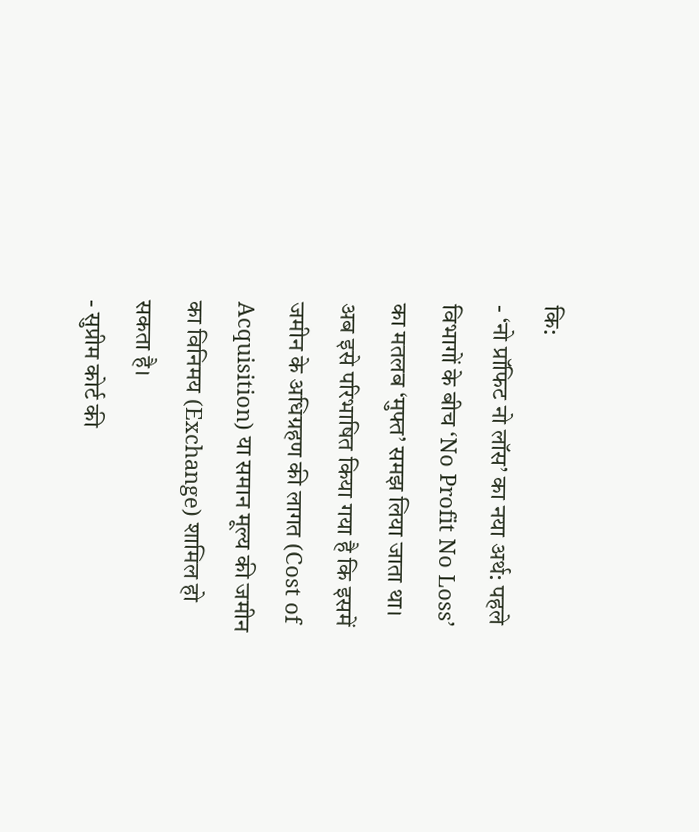कि:
- ‘नो प्रॉफिट नो लॉस’ का नया अर्थ: पहले विभागों के बीच ‘No Profit No Loss’ का मतलब ‘मुफ्त’ समझ लिया जाता था। अब इसे परिभाषित किया गया है कि इसमें जमीन के अधिग्रहण की लागत (Cost of Acquisition) या समान मूल्य की जमीन का विनिमय (Exchange) शामिल हो सकता है।
- सुप्रीम कोर्ट की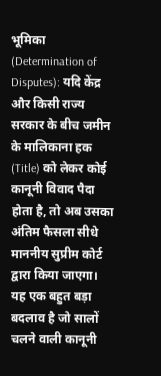भूमिका (Determination of Disputes): यदि केंद्र और किसी राज्य सरकार के बीच जमीन के मालिकाना हक (Title) को लेकर कोई कानूनी विवाद पैदा होता है, तो अब उसका अंतिम फैसला सीधे माननीय सुप्रीम कोर्ट द्वारा किया जाएगा। यह एक बहुत बड़ा बदलाव है जो सालों चलने वाली कानूनी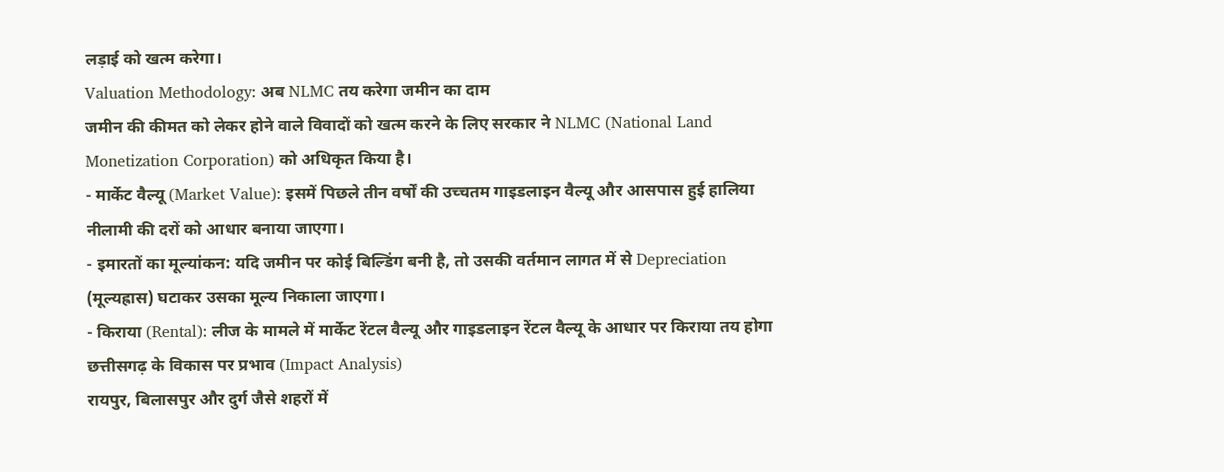लड़ाई को खत्म करेगा।
Valuation Methodology: अब NLMC तय करेगा जमीन का दाम
जमीन की कीमत को लेकर होने वाले विवादों को खत्म करने के लिए सरकार ने NLMC (National Land Monetization Corporation) को अधिकृत किया है।
- मार्केट वैल्यू (Market Value): इसमें पिछले तीन वर्षों की उच्चतम गाइडलाइन वैल्यू और आसपास हुई हालिया नीलामी की दरों को आधार बनाया जाएगा।
- इमारतों का मूल्यांकन: यदि जमीन पर कोई बिल्डिंग बनी है, तो उसकी वर्तमान लागत में से Depreciation (मूल्यह्रास) घटाकर उसका मूल्य निकाला जाएगा।
- किराया (Rental): लीज के मामले में मार्केट रेंटल वैल्यू और गाइडलाइन रेंटल वैल्यू के आधार पर किराया तय होगा
छत्तीसगढ़ के विकास पर प्रभाव (Impact Analysis)
रायपुर, बिलासपुर और दुर्ग जैसे शहरों में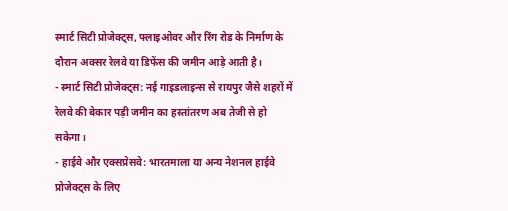स्मार्ट सिटी प्रोजेक्ट्स, फ्लाइओवर और रिंग रोड के निर्माण के दौरान अक्सर रेलवे या डिफेंस की जमीन आड़े आती है।
- स्मार्ट सिटी प्रोजेक्ट्स: नई गाइडलाइन्स से रायपुर जैसे शहरों में रेलवे की बेकार पड़ी जमीन का हस्तांतरण अब तेजी से हो सकेगा।
- हाईवे और एक्सप्रेसवे: भारतमाला या अन्य नेशनल हाईवे प्रोजेक्ट्स के लिए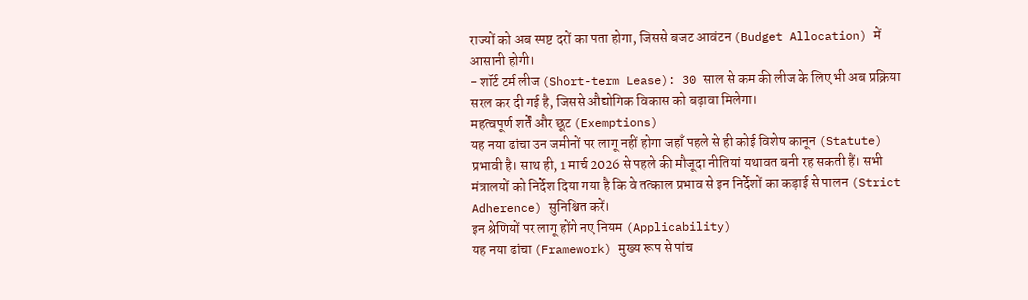राज्यों को अब स्पष्ट दरों का पता होगा, जिससे बजट आवंटन (Budget Allocation) में आसानी होगी।
- शॉर्ट टर्म लीज (Short-term Lease): 30 साल से कम की लीज के लिए भी अब प्रक्रिया सरल कर दी गई है, जिससे औद्योगिक विकास को बढ़ावा मिलेगा।
महत्वपूर्ण शर्तें और छूट (Exemptions)
यह नया ढांचा उन जमीनों पर लागू नहीं होगा जहाँ पहले से ही कोई विशेष कानून (Statute) प्रभावी है। साथ ही, 1 मार्च 2026 से पहले की मौजूदा नीतियां यथावत बनी रह सकती हैं। सभी मंत्रालयों को निर्देश दिया गया है कि वे तत्काल प्रभाव से इन निर्देशों का कड़ाई से पालन (Strict Adherence) सुनिश्चित करें।
इन श्रेणियों पर लागू होंगे नए नियम (Applicability)
यह नया ढांचा (Framework) मुख्य रूप से पांच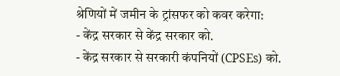श्रेणियों में जमीन के ट्रांसफर को कवर करेगा:
- केंद्र सरकार से केंद्र सरकार को.
- केंद्र सरकार से सरकारी कंपनियों (CPSEs) को.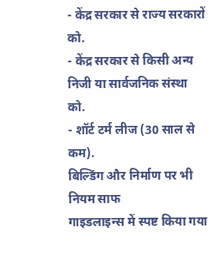- केंद्र सरकार से राज्य सरकारों को.
- केंद्र सरकार से किसी अन्य निजी या सार्वजनिक संस्था को.
- शॉर्ट टर्म लीज (30 साल से कम).
बिल्डिंग और निर्माण पर भी नियम साफ
गाइडलाइन्स में स्पष्ट किया गया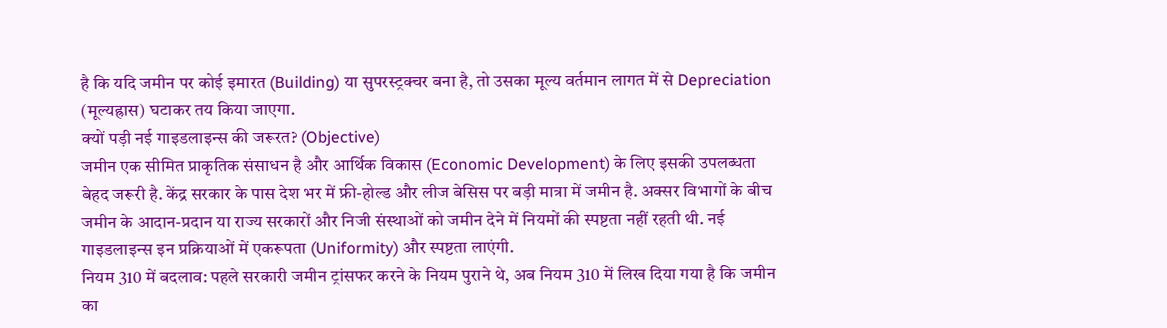है कि यदि जमीन पर कोई इमारत (Building) या सुपरस्ट्रक्चर बना है, तो उसका मूल्य वर्तमान लागत में से Depreciation (मूल्यह्रास) घटाकर तय किया जाएगा.
क्यों पड़ी नई गाइडलाइन्स की जरूरत? (Objective)
जमीन एक सीमित प्राकृतिक संसाधन है और आर्थिक विकास (Economic Development) के लिए इसकी उपलब्धता बेहद जरूरी है. केंद्र सरकार के पास देश भर में फ्री-होल्ड और लीज बेसिस पर बड़ी मात्रा में जमीन है. अक्सर विभागों के बीच जमीन के आदान-प्रदान या राज्य सरकारों और निजी संस्थाओं को जमीन देने में नियमों की स्पष्टता नहीं रहती थी. नई गाइडलाइन्स इन प्रक्रियाओं में एकरूपता (Uniformity) और स्पष्टता लाएंगी.
नियम 310 में बदलाव: पहले सरकारी जमीन ट्रांसफर करने के नियम पुराने थे, अब नियम 310 में लिख दिया गया है कि जमीन का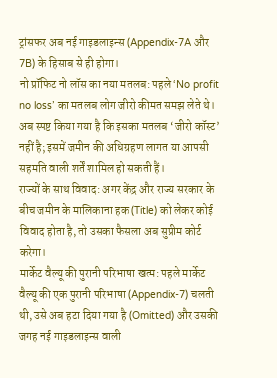ट्रांसफर अब नई गाइडलाइन्स (Appendix-7A और 7B) के हिसाब से ही होगा।
नो प्रॉफिट नो लॉस का नया मतलब: पहले ‘No profit no loss’ का मतलब लोग जीरो कीमत समझ लेते थे। अब स्पष्ट किया गया है कि इसका मतलब ‘जीरो कॉस्ट’ नहीं है; इसमें जमीन की अधिग्रहण लागत या आपसी सहमति वाली शर्तें शामिल हो सकती हैं।
राज्यों के साथ विवाद: अगर केंद्र और राज्य सरकार के बीच जमीन के मालिकाना हक (Title) को लेकर कोई विवाद होता है, तो उसका फैसला अब सुप्रीम कोर्ट करेगा।
मार्केट वैल्यू की पुरानी परिभाषा खत्म: पहले मार्केट वैल्यू की एक पुरानी परिभाषा (Appendix-7) चलती थी, उसे अब हटा दिया गया है (Omitted) और उसकी जगह नई गाइडलाइन्स वाली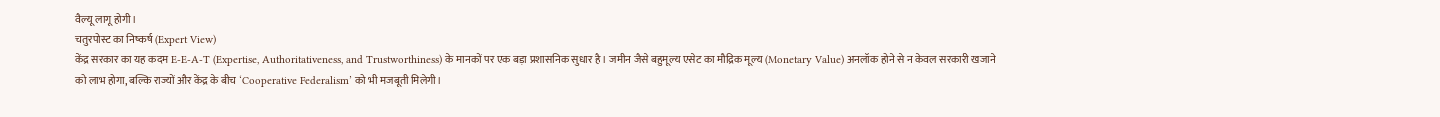वैल्यू लागू होगी।
चतुरपोस्ट का निष्कर्ष (Expert View)
केंद्र सरकार का यह कदम E-E-A-T (Expertise, Authoritativeness, and Trustworthiness) के मानकों पर एक बड़ा प्रशासनिक सुधार है। जमीन जैसे बहुमूल्य एसेट का मौद्रिक मूल्य (Monetary Value) अनलॉक होने से न केवल सरकारी खजाने को लाभ होगा, बल्कि राज्यों और केंद्र के बीच ‘Cooperative Federalism’ को भी मजबूती मिलेगी।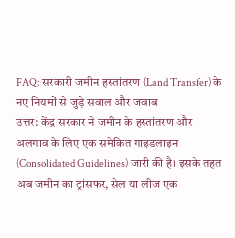FAQ: सरकारी जमीन हस्तांतरण (Land Transfer) के नए नियमों से जुड़े सवाल और जवाब
उत्तर: केंद्र सरकार ने जमीन के हस्तांतरण और अलगाव के लिए एक समेकित गाइडलाइन (Consolidated Guidelines) जारी की है। इसके तहत अब जमीन का ट्रांसफर, सेल या लीज एक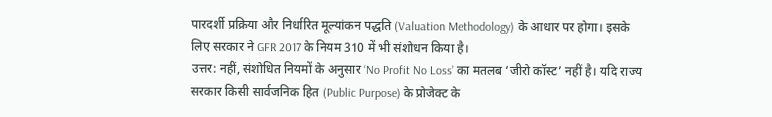पारदर्शी प्रक्रिया और निर्धारित मूल्यांकन पद्धति (Valuation Methodology) के आधार पर होगा। इसके लिए सरकार ने GFR 2017 के नियम 310 में भी संशोधन किया है।
उत्तर: नहीं, संशोधित नियमों के अनुसार ‘No Profit No Loss’ का मतलब ‘जीरो कॉस्ट’ नहीं है। यदि राज्य सरकार किसी सार्वजनिक हित (Public Purpose) के प्रोजेक्ट के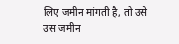लिए जमीन मांगती है, तो उसे उस जमीन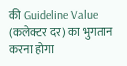की Guideline Value (कलेक्टर दर) का भुगतान करना होगा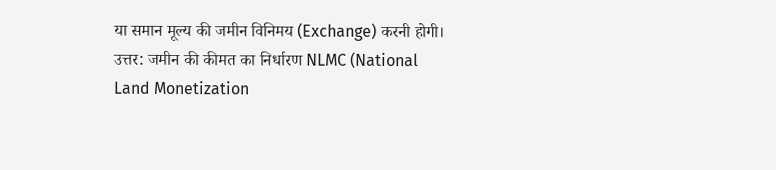या समान मूल्य की जमीन विनिमय (Exchange) करनी होगी।
उत्तर: जमीन की कीमत का निर्धारण NLMC (National Land Monetization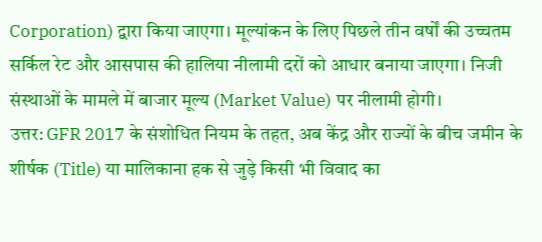Corporation) द्वारा किया जाएगा। मूल्यांकन के लिए पिछले तीन वर्षों की उच्चतम सर्किल रेट और आसपास की हालिया नीलामी दरों को आधार बनाया जाएगा। निजी संस्थाओं के मामले में बाजार मूल्य (Market Value) पर नीलामी होगी।
उत्तर: GFR 2017 के संशोधित नियम के तहत, अब केंद्र और राज्यों के बीच जमीन के शीर्षक (Title) या मालिकाना हक से जुड़े किसी भी विवाद का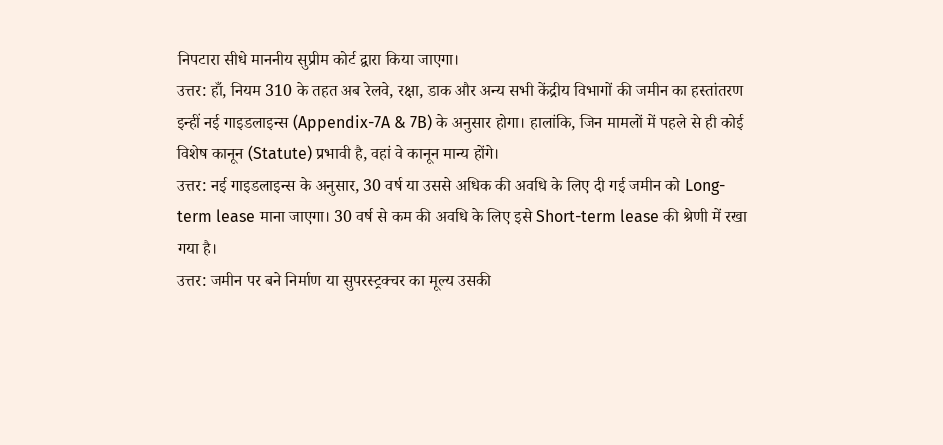निपटारा सीधे माननीय सुप्रीम कोर्ट द्वारा किया जाएगा।
उत्तर: हाँ, नियम 310 के तहत अब रेलवे, रक्षा, डाक और अन्य सभी केंद्रीय विभागों की जमीन का हस्तांतरण इन्हीं नई गाइडलाइन्स (Appendix-7A & 7B) के अनुसार होगा। हालांकि, जिन मामलों में पहले से ही कोई विशेष कानून (Statute) प्रभावी है, वहां वे कानून मान्य होंगे।
उत्तर: नई गाइडलाइन्स के अनुसार, 30 वर्ष या उससे अधिक की अवधि के लिए दी गई जमीन को Long-term lease माना जाएगा। 30 वर्ष से कम की अवधि के लिए इसे Short-term lease की श्रेणी में रखा गया है।
उत्तर: जमीन पर बने निर्माण या सुपरस्ट्रक्चर का मूल्य उसकी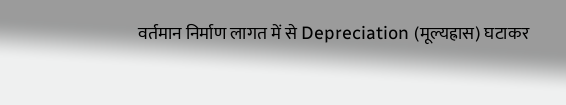वर्तमान निर्माण लागत में से Depreciation (मूल्यह्रास) घटाकर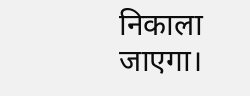निकाला जाएगा।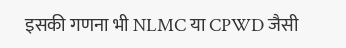इसकी गणना भी NLMC या CPWD जैसी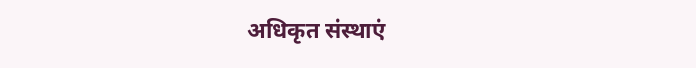अधिकृत संस्थाएं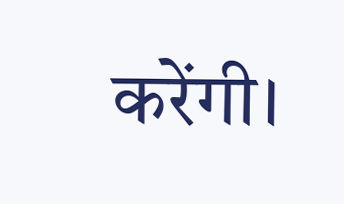करेंगी।